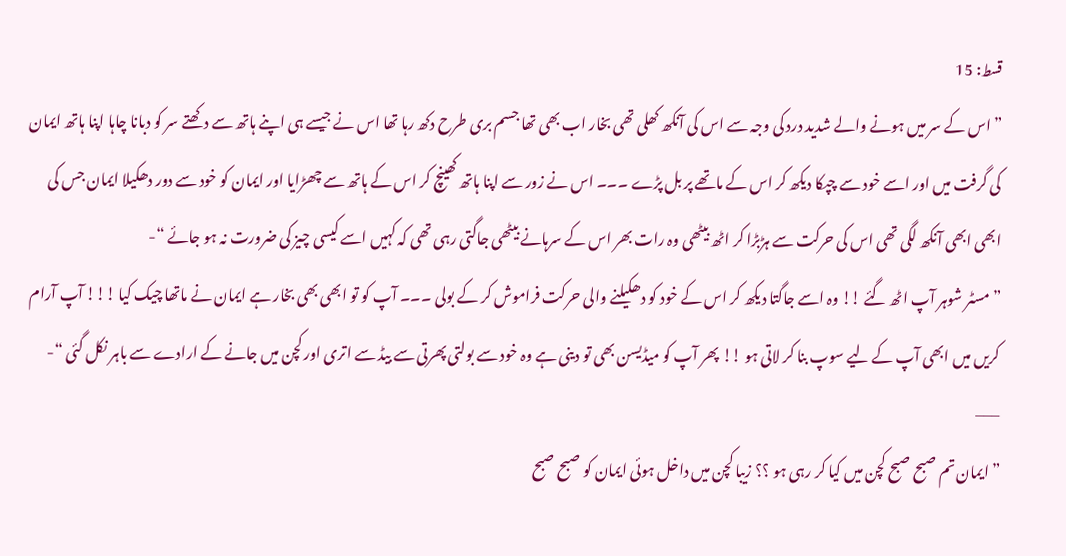قسط: 15
” اس کے سر میں ہونے والے شدید درد کی وجہ سے اس کی آنکھ کھلی تھی بخار اب بھی تھا جسم بری طرح دکھ رہا تھا اس نے جیسے ہی اپنے ہاتھ سے دکھتے سر کو دبانا چاہا اپنا ہاتھ ایمان کی گرفت میں اور اسے خود سے چپکا دیکھ کر اس کے ماتھے پر بل پڑے ۔۔۔ اس نے زور سے اپنا ہاتھ کھینچ کر اس کے ہاتھ سے چھڑایا اور ایمان کو خود سے دور دھکیلا ایمان جس کی ابھی ابھی آنکھ لگی تھی اس کی حرکت سے ہڑبڑا کر اٹھ بیٹھی وہ رات بھر اس کے سرہانے بیٹھی جاگتی رہی تھی کہ کہیں اسے کیسی چیز کی ضرورت نہ ہو جائے “-
” مسٹر شوہر آپ اٹھ گئے !! وہ اسے جاگتا دیکھ کر اس کے خود کو دھکیلنے والی حرکت فراموش کر کے بولی ۔۔۔ آپ کو تو ابھی بھی بخار ہے ایمان نے ماتھا چیک کیا !!! آپ آرام کریں میں ابھی آپ کے لیے سوپ بنا کر لاتی ہو !! پھر آپ کو میڈیسن بھی تو دینی ہے وہ خود سے بولتی پھرتی سے بیڈ سے اتری اور کچن میں جانے کے ارادے سے باہر نکل گئی “-
–––
” ایمان تم صبح صبح کچن میں کیا کر رہی ہو ؟؟ زیبا کچن میں داخل ہوئی ایمان کو صبح صبح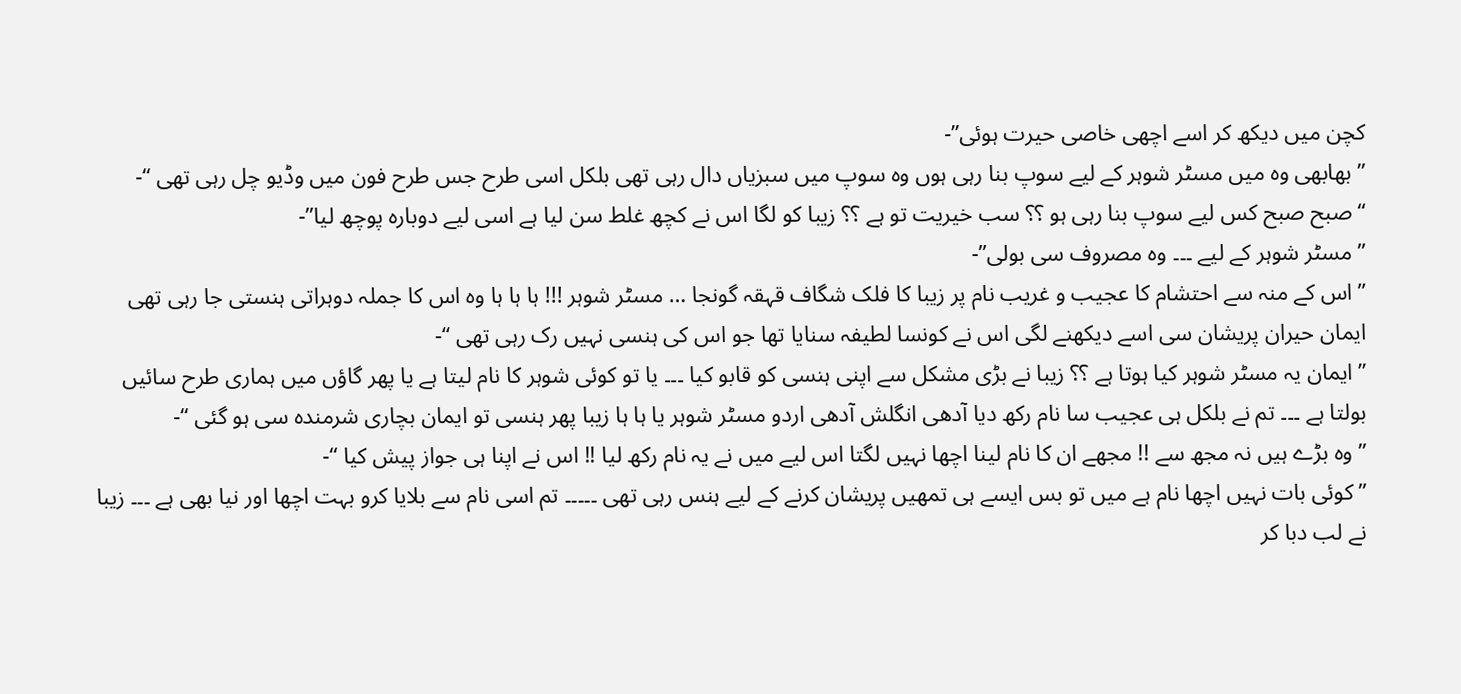کچن میں دیکھ کر اسے اچھی خاصی حیرت ہوئی”-
” بھابھی وہ میں مسٹر شوہر کے لیے سوپ بنا رہی ہوں وہ سوپ میں سبزیاں دال رہی تھی بلکل اسی طرح جس طرح فون میں وڈیو چل رہی تھی “-
“صبح صبح کس لیے سوپ بنا رہی ہو ؟؟ سب خیریت تو ہے ؟؟ زیبا کو لگا اس نے کچھ غلط سن لیا ہے اسی لیے دوبارہ پوچھ لیا”-
” مسٹر شوہر کے لیے ۔۔۔ وہ مصروف سی بولی”-
” اس کے منہ سے احتشام کا عجیب و غریب نام پر زیبا کا فلک شگاف قہقہ گونجا … مسٹر شوہر !!! ہا ہا ہا وہ اس کا جملہ دوہراتی ہنستی جا رہی تھی ایمان حیران پریشان سی اسے دیکھنے لگی اس نے کونسا لطیفہ سنایا تھا جو اس کی ہنسی نہیں رک رہی تھی “-
” ایمان یہ مسٹر شوہر کیا ہوتا ہے ؟؟ زیبا نے بڑی مشکل سے اپنی ہنسی کو قابو کیا ۔۔۔ یا تو کوئی شوہر کا نام لیتا ہے یا پھر گاؤں میں ہماری طرح سائیں بولتا ہے ۔۔۔ تم نے بلکل ہی عجیب سا نام رکھ دیا آدھی انگلش آدھی اردو مسٹر شوہر یا ہا ہا زیبا پھر ہنسی تو ایمان بچاری شرمندہ سی ہو گئی “-
” وہ بڑے ہیں نہ مجھ سے !! مجھے ان کا نام لینا اچھا نہیں لگتا اس لیے میں نے یہ نام رکھ لیا !! اس نے اپنا ہی جواز پیش کیا “-
” کوئی بات نہیں اچھا نام ہے میں تو بس ایسے ہی تمھیں پریشان کرنے کے لیے ہنس رہی تھی ۔۔۔۔۔ تم اسی نام سے بلایا کرو بہت اچھا اور نیا بھی ہے ۔۔۔ زیبا نے لب دبا کر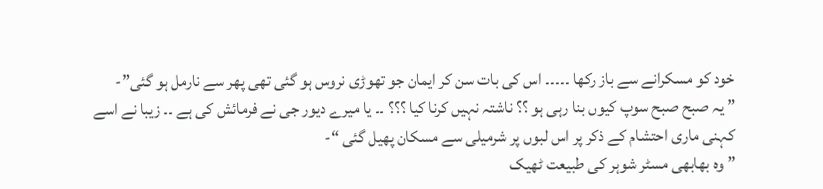خود کو مسکرانے سے باز رکھا ۔۔۔۔۔ اس کی بات سن کر ایمان جو تھوڑی نروس ہو گئی تھی پھر سے نارمل ہو گئی”-
” یہ صبح صبح سوپ کیوں بنا رہی ہو ؟؟ ناشتہ نہیں کرنا کیا ؟؟؟ ۔۔ یا میرے دیور جی نے فرمائش کی ہے ۔۔ زیبا نے اسے کہنی ماری احتشام کے ذکر پر اس لبوں پر شرمیلی سے مسکان پھیل گئی “-
” وہ بھابھی مسٹر شوہر کی طبیعت ٹھیک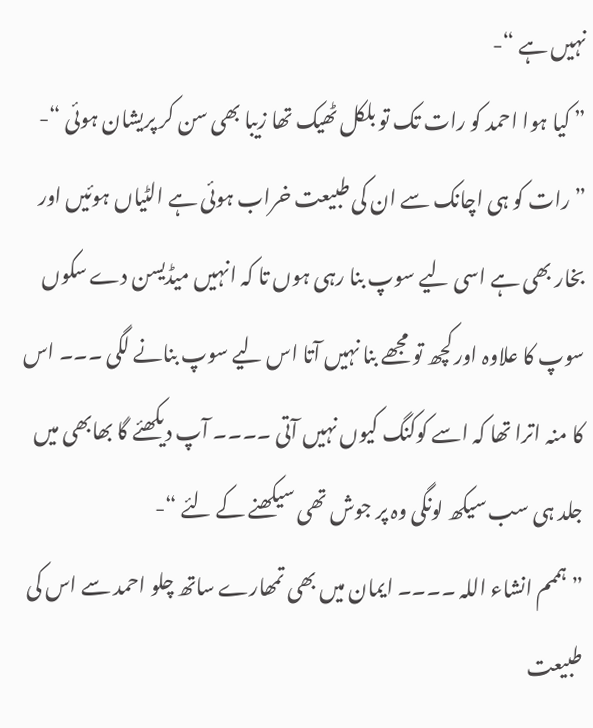نہیں ہے “-
” کیا ہوا احمد کو رات تک تو بلکل ٹھیک تھا زیبا بھی سن کر پریشان ہوئی “-
” رات کو ہی اچانک سے ان کی طبیعت خراب ہوئی ہے الٹیاں ہوئیں اور بخار بھی ہے اسی لیے سوپ بنا رہی ہوں تا کہ انہیں میڈیسن دے سکوں سوپ کا علاوہ اور کچھ تو مجھے بنا نہیں آتا اس لیے سوپ بنانے لگی ۔۔۔ اس کا منہ اترا تھا کہ اسے کوکنگ کیوں نہیں آتی ۔۔۔۔ آپ دیکھئے گا بھابھی میں جلد ہی سب سیکھ لونگی وہ پر جوش تھی سیکھنے کے لئے “-
” ہممم انشاء اللہ ۔۔۔۔ ایمان میں بھی تمھارے ساتھ چلو احمد سے اس کی طبیعت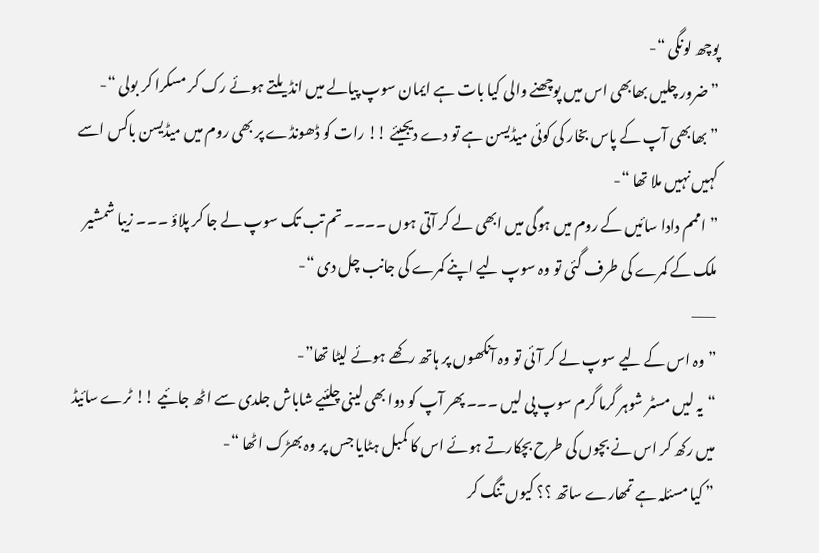پوچھ لونگی “-
” ضرور چلیں بھابھی اس میں پوچھنے والی کیا بات ہے ایمان سوپ پیالے میں انڈیلتے ہوئے رک کر مسکرا کر بولی “-
” بھابھی آپ کے پاس بخار کی کوئی میڈیسن ہے تو دے دیجیئے !! رات کو ڈھونڈے پر بھی روم میں میڈیسن باکس اسے کہیں نہیں ملا تھا “-
” اممم دادا سائیں کے روم میں ہوگی میں ابھی لے کر آتی ہوں ۔۔۔۔ تم تب تک سوپ لے جا کر پلاؤ ۔۔۔ زیبا شمشیر ملک کے کمرے کی طرف گئی تو وہ سوپ لیے اپنے کمرے کی جانب چل دی “-
–––
” وہ اس کے لیے سوپ لے کر آئی تو وہ آنکھوں پر ہاتھ رکھے ہوئے لیٹا تھا”-
“یہ لیں مسٹر شوہر گرما گرم سوپ پی لیں ۔۔۔ پھر آپ کو دوا بھی لینی چلئیے شاباش جلدی سے اٹھ جائیے !! ٹرے سائیڈ میں رکھ کر اس نے بچوں کی طرح بچکارتے ہوئے اس کا کمبل ہٹایا جس پر وہ بھڑک اٹھا “-
” کیا مسئلہ ہے تمھارے ساتھ ؟؟ کیوں تنگ کر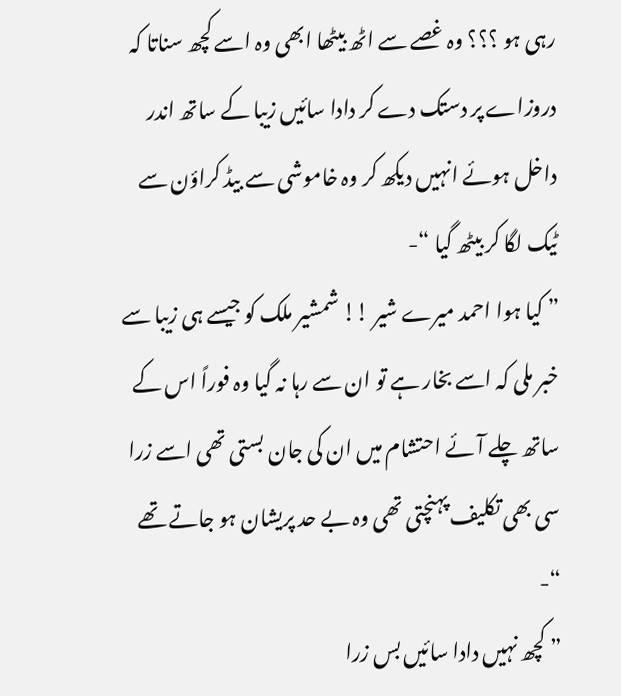رہی ہو ؟؟؟ وہ غصے سے اٹھ بیٹھا ابھی وہ اسے کچھ سناتا کہ دروزاے پر دستک دے کر دادا سائیں زیبا کے ساتھ اندر داخل ہوئے انہیں دیکھ کر وہ خاموشی سے بیڈ کراؤن سے ٹیک لگا کر بیٹھ گیا “-
” کیا ہوا احمد میرے شیر !! شمشیر ملک کو جیسے ہی زیبا سے خبر ملی کہ اسے بخار ہے تو ان سے رہا نہ گیا وہ فوراً اس کے ساتھ چلے آئے احتشام میں ان کی جان بستی تھی اسے زرا سی بھی تکلیف پہنچتی تھی وہ بے حد پریشان ہو جاتے تھے “-
” کچھ نہیں دادا سائیں بس زرا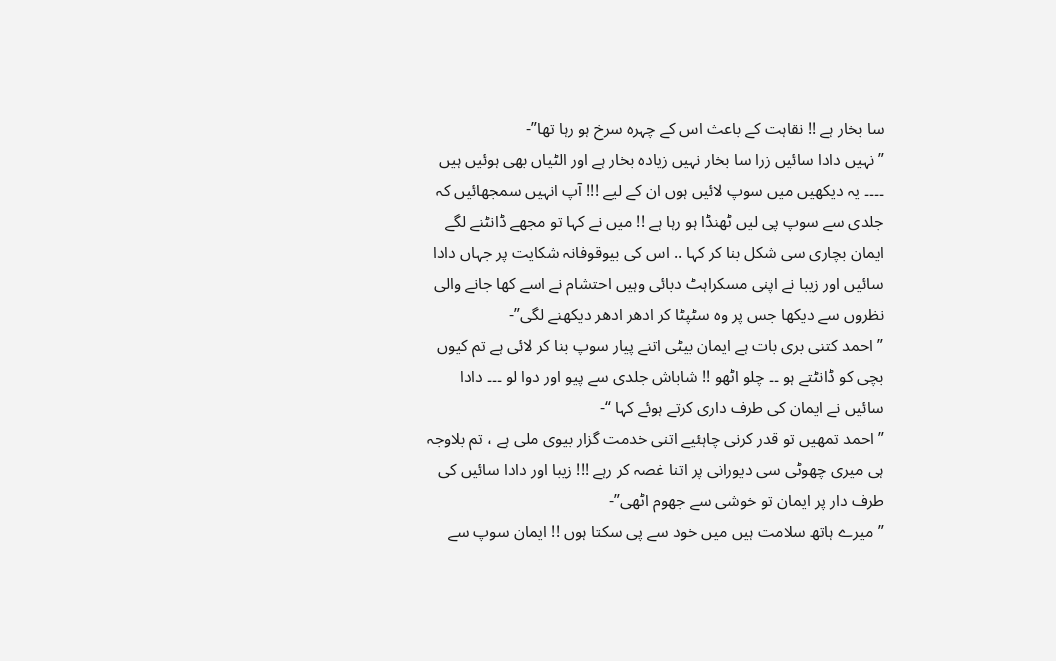سا بخار ہے !! نقاہت کے باعث اس کے چہرہ سرخ ہو رہا تھا”-
” نہیں دادا سائیں زرا سا بخار نہیں زیادہ بخار ہے اور الٹیاں بھی ہوئیں ہیں ۔۔۔۔ یہ دیکھیں میں سوپ لائیں ہوں ان کے لیے !!! آپ انہیں سمجھائیں کہ جلدی سے سوپ پی لیں ٹھنڈا ہو رہا ہے !! میں نے کہا تو مجھے ڈانٹنے لگے ایمان بچاری سی شکل بنا کر کہا .. اس کی بیوقوفانہ شکایت پر جہاں دادا سائیں اور زیبا نے اپنی مسکراہٹ دبائی وہیں احتشام نے اسے کھا جانے والی نظروں سے دیکھا جس پر وہ سٹپٹا کر ادھر ادھر دیکھنے لگی”-
” احمد کتنی بری بات ہے ایمان بیٹی اتنے پیار سوپ بنا کر لائی ہے تم کیوں بچی کو ڈانٹتے ہو ۔۔ چلو اٹھو !! شاباش جلدی سے پیو اور دوا لو ۔۔۔ دادا سائیں نے ایمان کی طرف داری کرتے ہوئے کہا “-
” احمد تمھیں تو قدر کرنی چاہئیے اتنی خدمت گزار بیوی ملی ہے ، تم بلاوجہ ہی میری چھوٹی سی دیورانی پر اتنا غصہ کر رہے !!! زیبا اور دادا سائیں کی طرف دار پر ایمان تو خوشی سے جھوم اٹھی”-
” میرے ہاتھ سلامت ہیں میں خود سے پی سکتا ہوں !! ایمان سوپ سے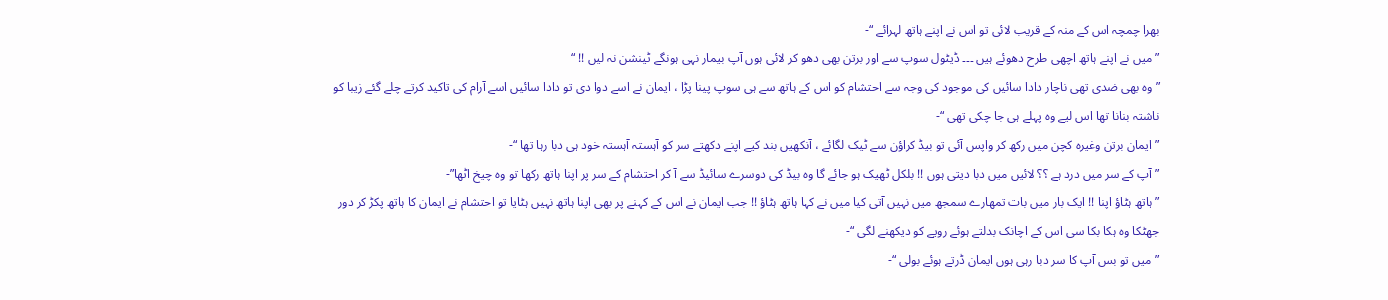بھرا چمچہ اس کے منہ کے قریب لائی تو اس نے اپنے ہاتھ لہرائے “-
” میں نے اپنے ہاتھ اچھی طرح دھوئے ہیں ۔۔۔ ڈیٹول سوپ سے اور برتن بھی دھو کر لائی ہوں آپ بیمار نہی ہونگے ٹینشن نہ لیں !! “
” وہ بھی ضدی تھی ناچار دادا سائیں کی موجود کی وجہ سے احتشام کو اس کے ہاتھ سے ہی سوپ پینا پڑا ، ایمان نے اسے دوا دی تو دادا سائیں اسے آرام کی تاکید کرتے چلے گئے زیبا کو ناشتہ بنانا تھا اس لیے وہ پہلے ہی جا چکی تھی “-
” ایمان برتن وغیرہ کچن میں رکھ کر واپس آئی تو بیڈ کراؤن سے ٹیک لگائے ، آنکھیں بند کیے اپنے دکھتے سر کو آہستہ آہستہ خود ہی دبا رہا تھا “-
” آپ کے سر میں درد ہے ؟؟ لائیں میں دبا دیتی ہوں !! بلکل ٹھیک ہو جائے گا وہ بیڈ کی دوسرے سائیڈ سے آ کر احتشام کے سر پر اپنا ہاتھ رکھا تو وہ چیخ اٹھا”-
” ہاتھ ہٹاؤ اپنا !! ایک بار میں بات تمھارے سمجھ میں نہیں آتی کیا میں نے کہا ہاتھ ہٹاؤ !! جب ایمان نے اس کے کہنے پر بھی اپنا ہاتھ نہیں ہٹایا تو احتشام نے ایمان کا ہاتھ پکڑ کر دور جھٹکا وہ ہکا بکا سی اس کے اچانک بدلتے ہوئے رویے کو دیکھنے لگی “-
” میں تو بس آپ کا سر دبا رہی ہوں ایمان ڈرتے ہوئے بولی “-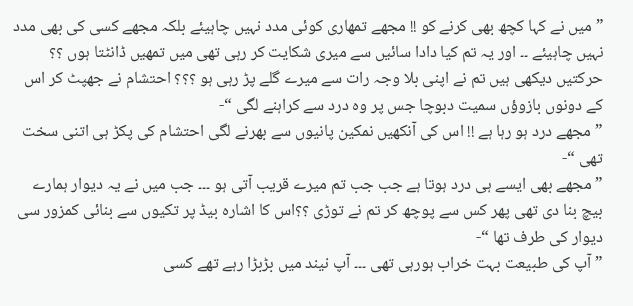” میں نے کہا کچھ بھی کرنے کو !! مجھے تمھاری کوئی مدد نہیں چاہیئے بلکہ مجھے کسی کی بھی مدد نہیں چاہیئے ۔۔ اور یہ تم کیا دادا سائیں سے میری شکایت کر رہی تھی میں تمھیں ڈانٹتا ہوں ؟؟ حرکتیں دیکھی ہیں تم نے اپنی بلا وجہ رات سے میرے گلے پڑ رہی ہو ؟؟؟ احتشام نے جھپٹ کر اس کے دونوں بازوؤں سمیت دبوچا جس پر وہ درد سے کراہنے لگی “-
” مجھے درد ہو رہا ہے !! اس کی آنکھیں نمکین پانیوں سے بھرنے لگی احتشام کی پکڑ ہی اتنی سخت تھی “-
” مجھے بھی ایسے ہی درد ہوتا ہے جب جب تم میرے قریب آتی ہو ۔۔۔ جب میں نے یہ دیوار ہمارے بیچ بنا دی تھی پھر کس سے پوچھ کر تم نے توڑی ؟؟اس کا اشارہ بیڈ پر تکیوں سے بنائی کمزور سی دیوار کی طرف تھا “-
” آپ کی طبیعت بہت خراب ہورہی تھی ۔۔۔ آپ نیند میں بڑبڑا رہے تھے کسی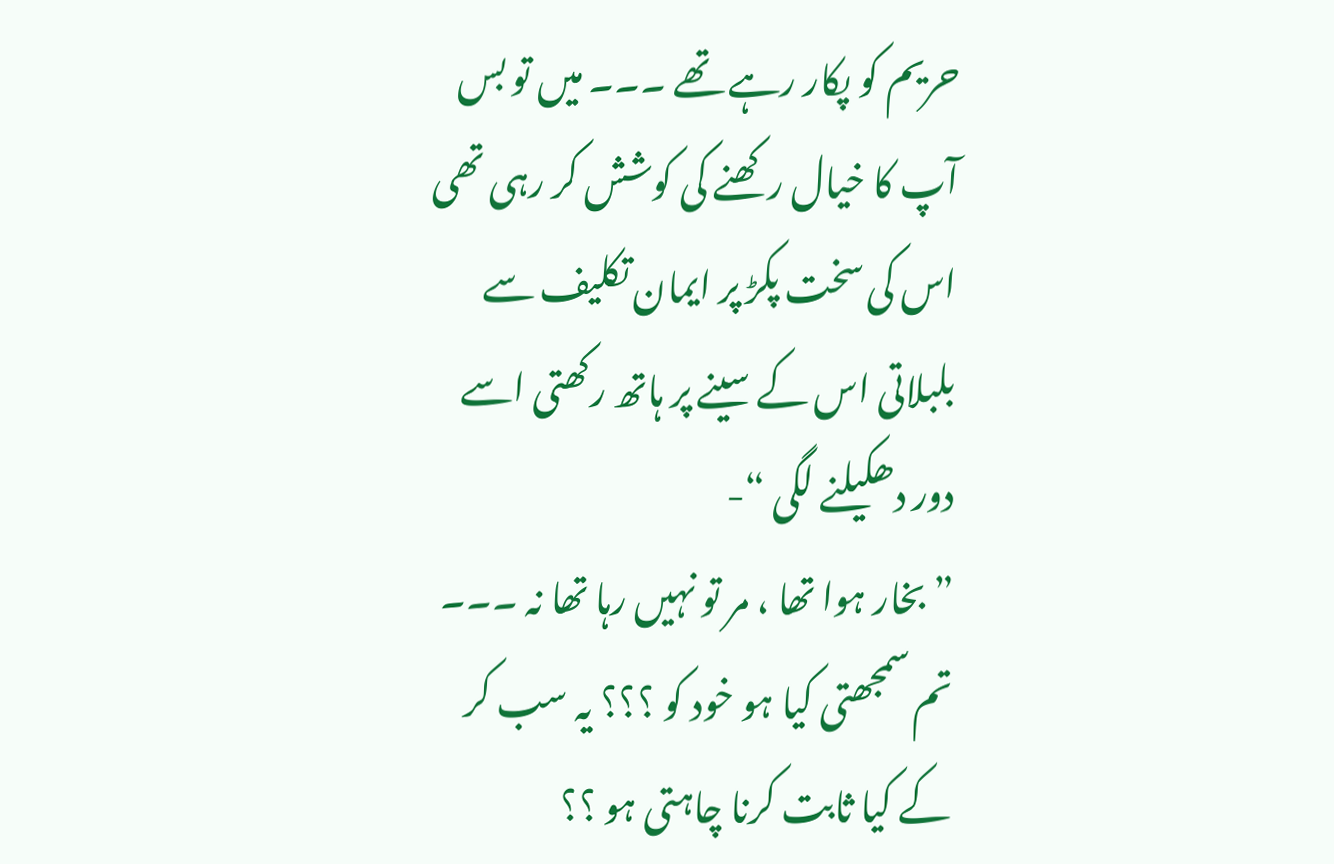حریم کو پکار رہے تھے ۔۔۔ میں تو بس آپ کا خیال رکھنے کی کوشش کر رہی تھی اس کی سخت پکڑ پر ایمان تکلیف سے بلبلاتی اس کے سینے پر ہاتھ رکھتی اسے دور دھکیلنے لگی “-
” بخار ہوا تھا ، مر تو نہیں رہا تھا نہ ۔۔۔ تم سمجھتی کیا ہو خود کو ؟؟؟ یہ سب کر کے کیا ثابت کرنا چاہتی ہو ؟؟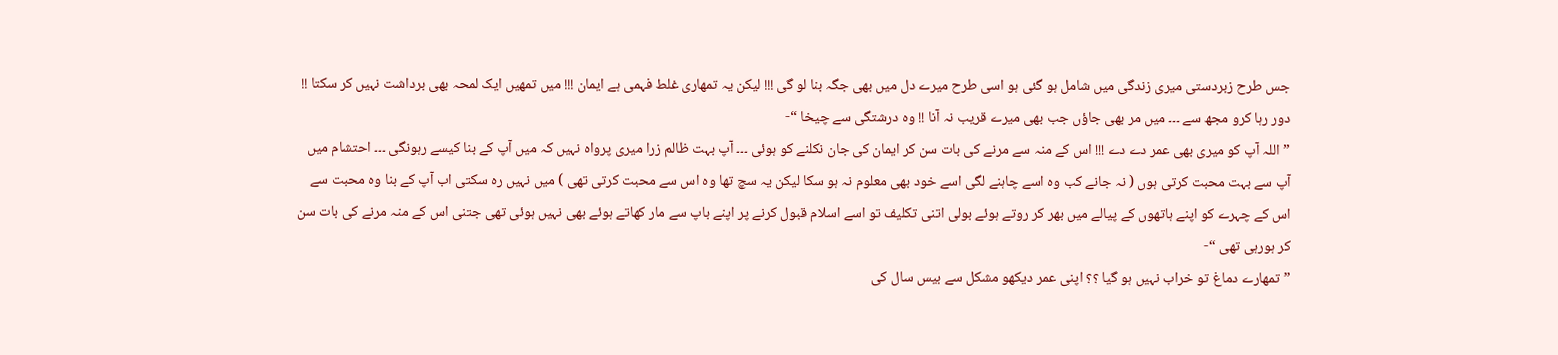جس طرح زبردستی میری زندگی میں شامل ہو گئی ہو اسی طرح میرے دل میں بھی جگہ بنا لو گی !!! لیکن یہ تمھاری غلط فہمی ہے ایمان !!! میں تمھیں ایک لمحہ بھی برداشت نہیں کر سکتا !! دور رہا کرو مجھ سے ۔۔۔ میں مر بھی جاؤں جب بھی میرے قریب نہ آنا !! وہ درشتگی سے چیخا “-
” اللہ آپ کو میری بھی عمر دے دے !!! اس کے منہ سے مرنے کی بات سن کر ایمان کی جان نکلنے کو ہوئی ۔۔۔ آپ بہت ظالم زرا میری پرواہ نہیں کہ میں آپ کے بنا کیسے رہونگی ۔۔۔ احتشام میں آپ سے بہت محبت کرتی ہوں ( نہ جانے کب وہ اسے چاہنے لگی اسے خود بھی معلوم نہ ہو سکا لیکن یہ سچ تھا وہ اس سے محبت کرتی تھی ) میں نہیں رہ سکتی اب آپ کے بنا وہ محبت سے اس کے چہرے کو اپنے ہاتھوں کے پیالے میں بھر کر روتے ہوئے بولی اتنی تکلیف تو اسے اسلام قبول کرنے پر اپنے باپ سے مار کھاتے ہوئے بھی نہیں ہوئی تھی جتنی اس کے منہ مرنے کی بات سن کر ہورہی تھی “-
” تمھارے دماغ تو خراب نہیں ہو گیا ؟؟ اپنی عمر دیکھو مشکل سے بیس سال کی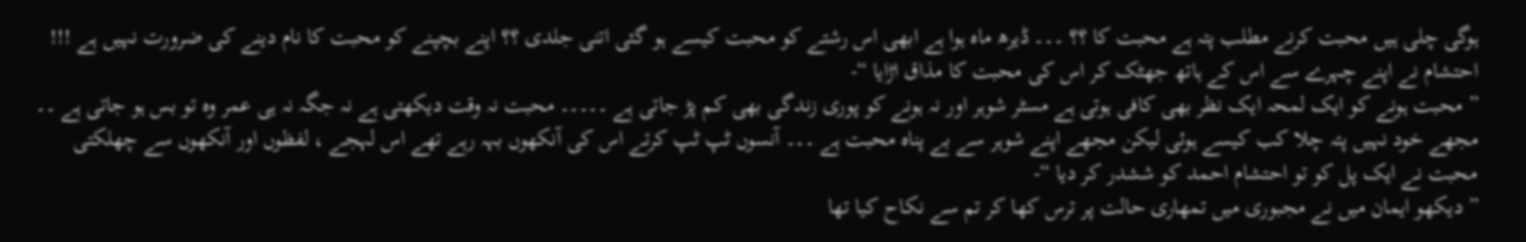ہوگی چلی ہیں محبت کرنے مطلب پتہ ہے محبت کا ؟؟ ۔۔۔ ڈیرھ ماہ ہوا ہے ابھی اس رشتے کو محبت کیسے ہو گئی اتنی جلدی ؟؟ اپنے بچپنے کو محبت کا نام دینے کی ضرورت نہیں ہے !!! احتشام نے اپنے چہرے سے اس کے ہاتھ جھٹک کر اس کی محبت کا مذاق اڑایا “-
” محبت ہونے کو ایک لمحہ ایک نظر بھی کافی ہوتی ہے مسٹر شوہر اور نہ ہونے کو پوری زندگی بھی کم پڑ جاتی ہے ۔۔۔۔۔ محبت نہ وقت دیکھتی ہے نہ جگہ نہ ہی عمر وہ تو بس ہو جاتی ہے ۔۔ مجھے خود نہیں پتہ چلا کب کیسے ہوئی لیکن مجھے اپنے شوہر سے بے پناہ محبت ہے ۔۔۔ آنسوں ٹپ ٹپ کرتے اس کی آنکھوں بہہ رہے تھے اس لہجے ، لفظوں اور آنکھوں سے چھلکتی محبت نے ایک پل کو تو احتشام احمد کو ششدر کر دیا “-
” دیکھو ایمان میں نے مجبوری میں تمھاری حالت پر ترس کھا کر تم سے نکاح کیا تھا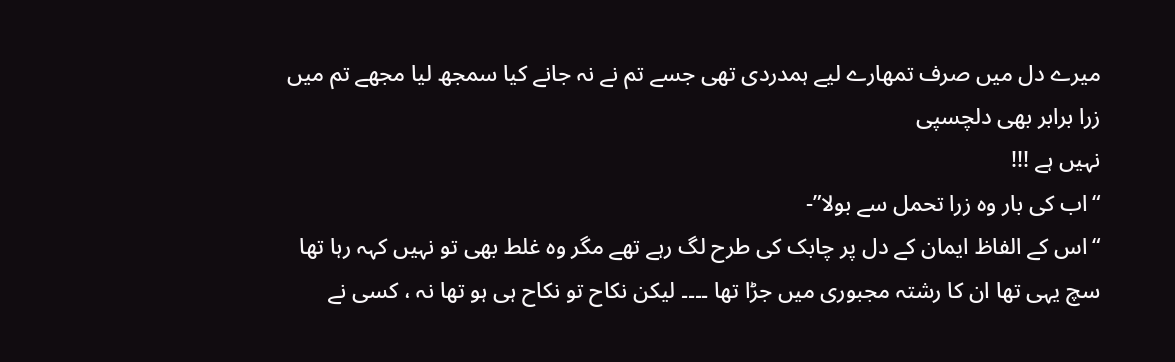میرے دل میں صرف تمھارے لیے ہمدردی تھی جسے تم نے نہ جانے کیا سمجھ لیا مجھے تم میں زرا برابر بھی دلچسپی
نہیں ہے !!!
“اب کی بار وہ زرا تحمل سے بولا”-
“اس کے الفاظ ایمان کے دل پر چابک کی طرح لگ رہے تھے مگر وہ غلط بھی تو نہیں کہہ رہا تھا سچ یہی تھا ان کا رشتہ مجبوری میں جڑا تھا ۔۔۔۔ لیکن نکاح تو نکاح ہی ہو تھا نہ ، کسی نے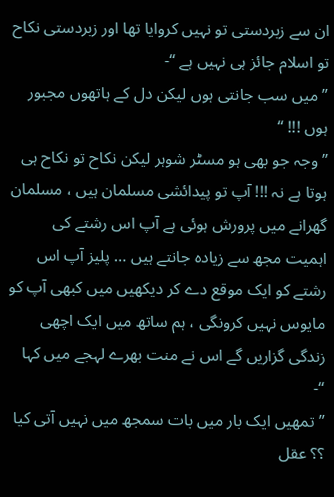ان سے زبردستی تو نہیں کروایا تھا اور زبردستی نکاح تو اسلام جائز ہی نہیں ہے “-
” میں سب جانتی ہوں لیکن دل کے ہاتھوں مجبور ہوں !!! “
” وجہ جو بھی ہو مسٹر شوہر لیکن نکاح تو نکاح ہی ہوتا ہے نہ !!! آپ تو پیدائشی مسلمان ہیں ، مسلمان گھرانے میں پرورش ہوئی ہے آپ اس رشتے کی اہمیت مجھ سے زیادہ جانتے ہیں … پلیز آپ اس رشتے کو ایک موقع دے کر دیکھیں میں کبھی آپ کو مایوس نہیں کرونگی ، ہم ساتھ میں ایک اچھی زندگی گزاریں گے اس نے منت بھرے لہجے میں کہا “-
” تمھیں ایک بار میں بات سمجھ میں نہیں آتی کیا ؟؟ عقل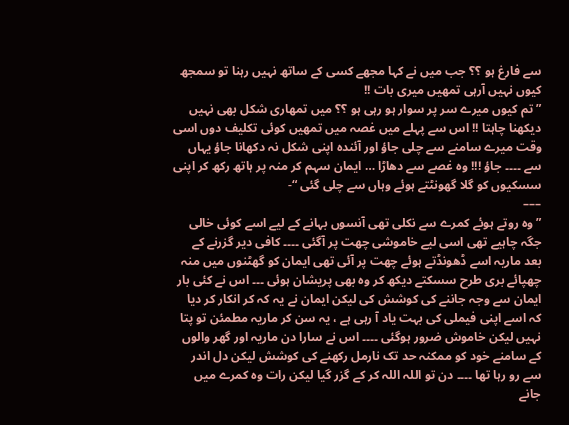سے فارغ ہو ؟؟ جب میں نے کہا مجھے کسی کے ساتھ نہیں رہنا تو سمجھ کیوں نہیں آرہی تمھیں میری بات !!
” تم کیوں میرے سر پر سوار ہو رہی ہو ؟؟ میں تمھاری شکل بھی نہیں دیکھنا چاہتا !! اس سے پہلے میں غصہ میں تمھیں کوئی تکلیف دوں اسی وقت میرے سامنے سے چلی جاؤ اور آئندہ اپنی شکل نہ دکھانا جاؤ یہاں سے ۔۔۔۔ جاؤ !!! وہ غصے سے دھاڑا … ایمان سہم کر منہ پر ہاتھ رکھ کر اپنی سسکیوں کو گلا گھونٹتے ہوئے وہاں سے چلی گئی “-
–––
” وہ روتے ہوئے کمرے سے نکلی تھی آنسوں بہانے کے لیے اسے کوئی خالی جگہ چاہیے تھی اسی لیے خاموشی چھت پر آگئی ۔۔۔۔ کافی دیر گزرنے کے بعد ماریہ اسے ڈھونڈتے ہوئے چھت پر آئی تھی ایمان کو گھٹنوں میں منہ چھپائے بری طرح سسکتے دیکھ کر وہ بھی پریشان ہوئی ۔۔۔ اس نے کئی بار ایمان سے وجہ جاننے کی کوشش کی لیکن ایمان نے یہ کہ کر انکار کر دیا کہ اسے اپنی فیملی کی بہت یاد آ رہی ہے ، یہ سن کر ماریہ مطمئن تو پتا نہیں لیکن خاموش ضرور ہوگئی ۔۔۔۔ اس نے سارا دن ماریہ اور گھر والوں کے سامنے خود کو ممکنہ حد تک نارمل رکھنے کی کوشش لیکن دل اندر سے رو رہا تھا ۔۔۔۔ دن تو اللہ اللہ کر کے گزر گیا لیکن رات وہ کمرے میں جانے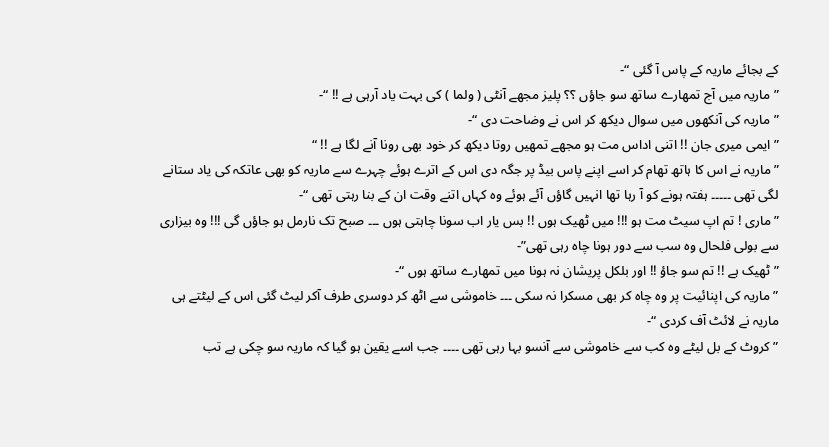کے بجائے ماریہ کے پاس آ گئی “-
” ماریہ میں آج تمھارے ساتھ سو جاؤں ؟؟ پلیز مجھے آنٹی ( ولما ) کی بہت یاد آرہی ہے !! “-
” ماریہ کی آنکھوں میں سوال دیکھ کر اس نے وضاحت دی “-
” ایمی میری جان !! اتنی اداس مت ہو مجھے تمھیں روتا دیکھ کر خود بھی رونا آنے لگا ہے !! “
” ماریہ نے اس کا ہاتھ تھام کر اسے اپنے پاس بیڈ پر جگہ دی اس کے اترے ہوئے چہرے سے ماریہ کو بھی عاتکہ کی یاد ستانے لگی تھی ۔۔۔۔۔ ہفتہ ہونے کو آ رہا تھا انہیں گاؤں آئے ہوئے وہ کہاں اتنے وقت ان کے بنا رہتی تھی “-
” ماری ! تم اپ سیٹ مت ہو !!! میں ٹھیک ہوں !! بس یار اب سونا چاہتی ہوں ۔۔۔ صبح تک نارمل ہو جاؤں گی !!! وہ بیزاری سے بولی فلحال وہ سب سے دور ہونا چاہ رہی تھی”-
” ٹھیک ہے !! تم سو جاؤ !! اور بلکل پریشان نہ ہونا میں تمھارے ساتھ ہوں “-
” ماریہ کی اپنائیت پر وہ چاہ کر بھی مسکرا نہ سکی ۔۔۔ خاموشی سے اٹھ کر دوسری طرف آکر لیٹ گئی اس کے لیٹتے ہی ماریہ نے لائٹ آف کردی “-
” کروٹ کے بل لیٹے وہ کب سے خاموشی سے آنسو بہا رہی تھی ۔۔۔۔ جب اسے یقین ہو گیا کہ ماریہ سو چکی ہے تب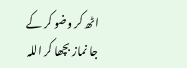اٹھ کر وضو کر کے جا نماز بچھا کر اللہ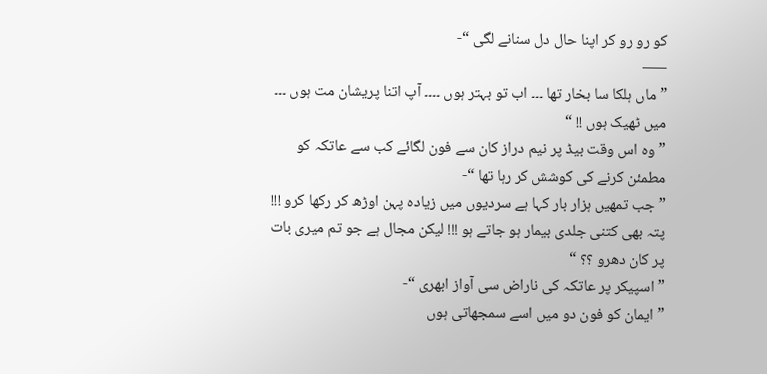کو رو رو کر اپنا حال دل سنانے لگی “-
–––
” ماں ہلکا سا بخار تھا ۔۔۔ اب تو بہتر ہوں ۔۔۔۔ آپ اتنا پریشان مت ہوں ۔۔۔ میں ٹھیک ہوں !! “
” وہ اس وقت بیڈ پر نیم دراز کان سے فون لگائے کب سے عاتکہ کو مطمئن کرنے کی کوشش کر رہا تھا “-
” جب تمھیں ہزار بار کہا ہے سردیوں میں زیادہ پہن اوڑھ کر رکھا کرو !!! پتہ بھی کتنی جلدی بیمار ہو جاتے ہو !!! لیکن مجال ہے جو تم میری بات پر کان دھرو ؟؟ “
” اسپیکر پر عاتکہ کی ناراض سی آواز ابھری “-
” ایمان کو فون دو میں اسے سمجھاتی ہوں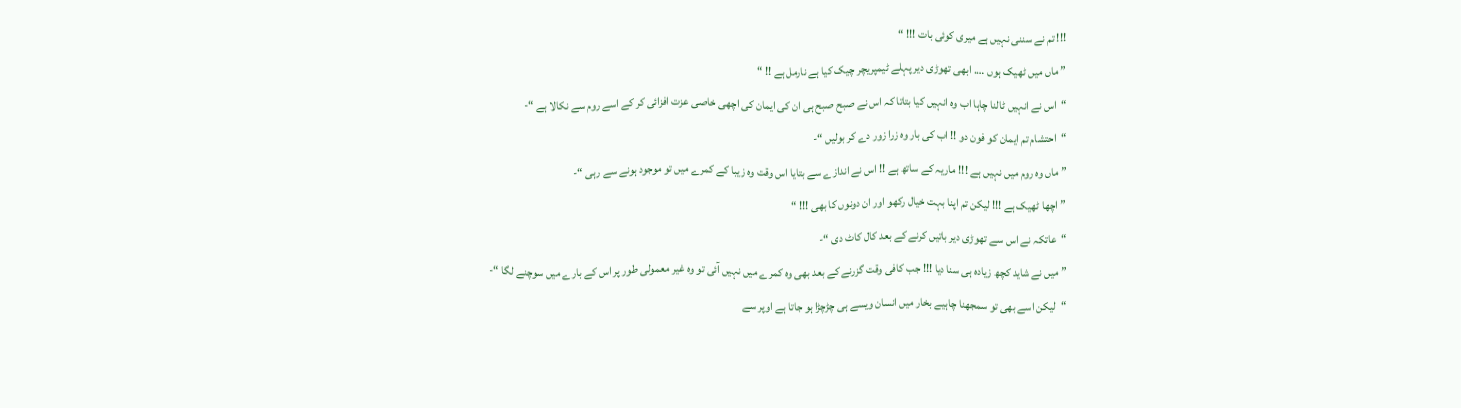!!! تم نے سننی نہیں ہے میری کوئی بات !!! “
” ماں میں ٹھیک ہوں …. ابھی تھوڑی دیر پہلے ٹیمپریچر چیک کیا ہے نارمل ہے !! “
“اس نے انہیں ٹالنا چاہا اب وہ انہیں کیا بتاتا کہ اس نے صبح صبح ہی ان کی ایمان کی اچھی خاصی عزت افزائی کر کے اسے روم سے نکالا ہے “-
“احتشام تم ایمان کو فون دو !! اب کی بار وہ زرا زور دے کر بولیں “-
” ماں وہ روم میں نہیں ہے !!! ماریہ کے ساتھ ہے !! اس نے اندازے سے بتایا اس وقت وہ زیبا کے کمرے میں تو موجود ہونے سے رہی “-
” اچھا ٹھیک ہے !!! لیکن تم اپنا بہت خیال رکھو اور ان دونوں کا بھی !!! “
“عاتکہ نے اس سے تھوڑی دیر باتیں کرنے کے بعد کال کاٹ دی “-
” میں نے شاید کچھ زیادہ ہی سنا دیا !!! جب کافی وقت گزرنے کے بعد بھی وہ کمرے میں نہیں آئی تو وہ غیر معمولی طور پر اس کے بارے میں سوچنے لگا “-
“لیکن اسے بھی تو سمجھنا چاہیے بخار میں انسان ویسے ہی چڑچڑا ہو جاتا ہے اوپر سے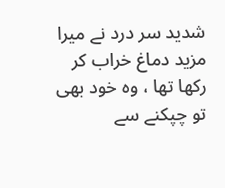شدید سر درد نے میرا مزید دماغ خراب کر رکھا تھا ، وہ خود بھی تو چپکنے سے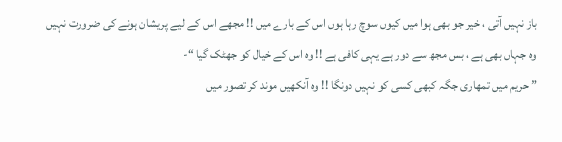باز نہیں آتی ، خیر جو بھی ہوا میں کیوں سوچ رہا ہوں اس کے بارے میں !! مجھے اس کے لیے پریشان ہونے کی ضرورت نہیں وہ جہاں بھی ہے ، بس مجھ سے دور ہے یہی کافی ہے !! وہ اس کے خیال کو جھٹک گیا “-
” حریم میں تمھاری جگہ کبھی کسی کو نہیں دونگا !! وہ آنکھیں موند کر تصور میں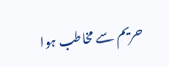حریم سے مخاطب ہوا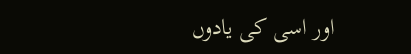اور اسی کی یادوں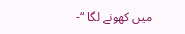میں کھونے لگا “-